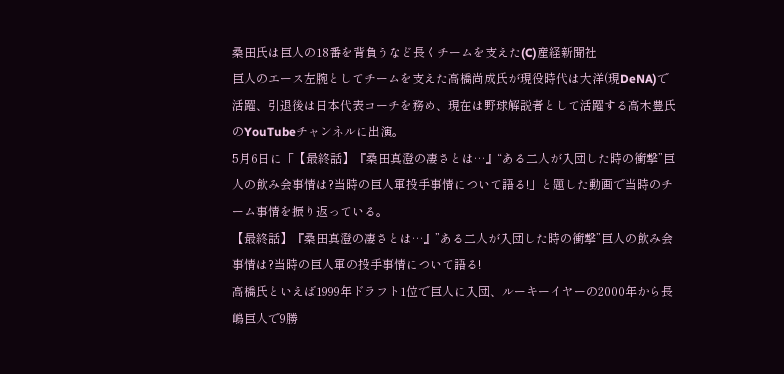桑田氏は巨人の18番を背負うなど長くチームを支えた(C)産経新聞社
巨人のエース左腕としてチームを支えた高橋尚成氏が現役時代は大洋(現DeNA)で活躍、引退後は日本代表コーチを務め、現在は野球解説者として活躍する高木豊氏のYouTubeチャンネルに出演。
5月6日に「【最終話】『桑田真澄の凄さとは…』“ある二人が入団した時の衝撃”巨人の飲み会事情は?当時の巨人軍投手事情について語る!」と題した動画で当時のチーム事情を振り返っている。
【最終話】『桑田真澄の凄さとは…』”ある二人が入団した時の衝撃”巨人の飲み会事情は?当時の巨人軍の投手事情について語る!
高橋氏といえば1999年ドラフト1位で巨人に入団、ルーキーイヤーの2000年から長嶋巨人で9勝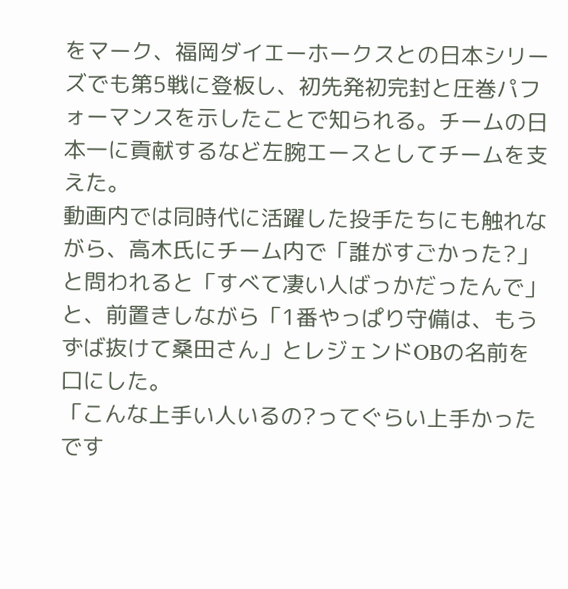をマーク、福岡ダイエーホークスとの日本シリーズでも第5戦に登板し、初先発初完封と圧巻パフォーマンスを示したことで知られる。チームの日本一に貢献するなど左腕エースとしてチームを支えた。
動画内では同時代に活躍した投手たちにも触れながら、高木氏にチーム内で「誰がすごかった?」と問われると「すべて凄い人ばっかだったんで」と、前置きしながら「1番やっぱり守備は、もうずば抜けて桑田さん」とレジェンドOBの名前を口にした。
「こんな上手い人いるの?ってぐらい上手かったです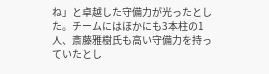ね」と卓越した守備力が光ったとした。チームにはほかにも3本柱の1人、斎藤雅樹氏も高い守備力を持っていたとし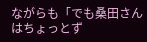ながらも「でも桑田さんはちょっとず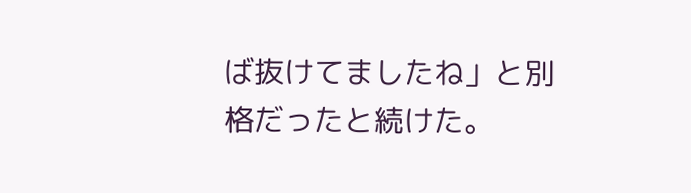ば抜けてましたね」と別格だったと続けた。